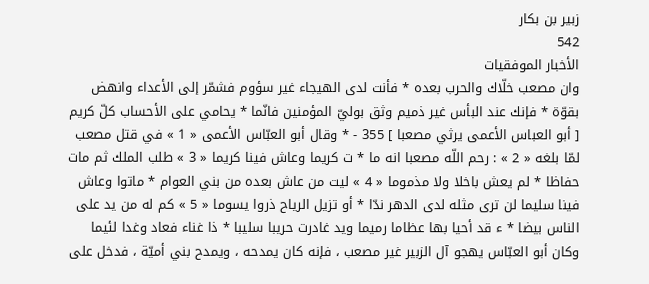زبير بن بكار
542
الأخبار الموفقيات
وان مصعب خلّاك والحرب بعده * فأنت لدى الهيجاء غير سؤوم فشمّر إلى الأعداء وانهض بقوّة * فإنك عند البأس غير ذميم وثق بوليّ المؤمنين فانّما * يحامي على الأحساب كلّ كريم [ أبو العباس الأعمى يرثي مصعبا ] 355 - * وقال أبو العبّاس الأعمى « 1 » في قتل مصعب لمّا بلغه « 2 » : رحم اللّه مصعبا انه ما * ت كريما وعاش فينا كريما « 3 » طلب الملك ثم مات حفاظا * لم يعش باخلا ولا مذموما « 4 » ليت من عاش بعده من بني العوام * ماتوا وعاش فينا سليما لن ترى مثله لدى الدهر ندّا * أو تزيل الرياح ذروا يسوما « 5 » كم له من يد على الناس بيضا * ء قد أحيا بها عظاما رميما ويد غادرت حريبا سليبا * ذا غناء فعاد وغدا لئيما وكان أبو العبّاس يهجو آل الزبير غير مصعب ، فإنه كان يمدحه ، ويمدح بني أميّة ، فدخل على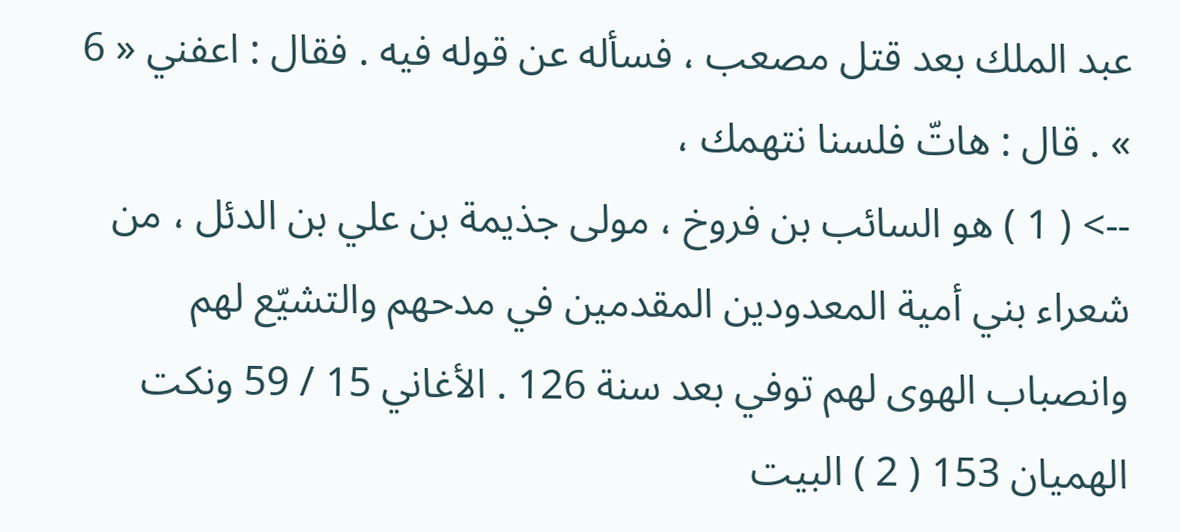عبد الملك بعد قتل مصعب ، فسأله عن قوله فيه . فقال : اعفني « 6 » . قال : هاتّ فلسنا نتهمك ،
--> ( 1 ) هو السائب بن فروخ ، مولى جذيمة بن علي بن الدئل ، من شعراء بني أمية المعدودين المقدمين في مدحهم والتشيّع لهم وانصباب الهوى لهم توفي بعد سنة 126 . الأغاني 15 / 59 ونكت الهميان 153 ( 2 ) البيت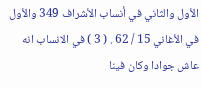الأول والثاني في أنساب الأشراف 349 والأول في الأغاني 15 / 62 . ( 3 ) في الانساب انه عاش جوادا وكان فينا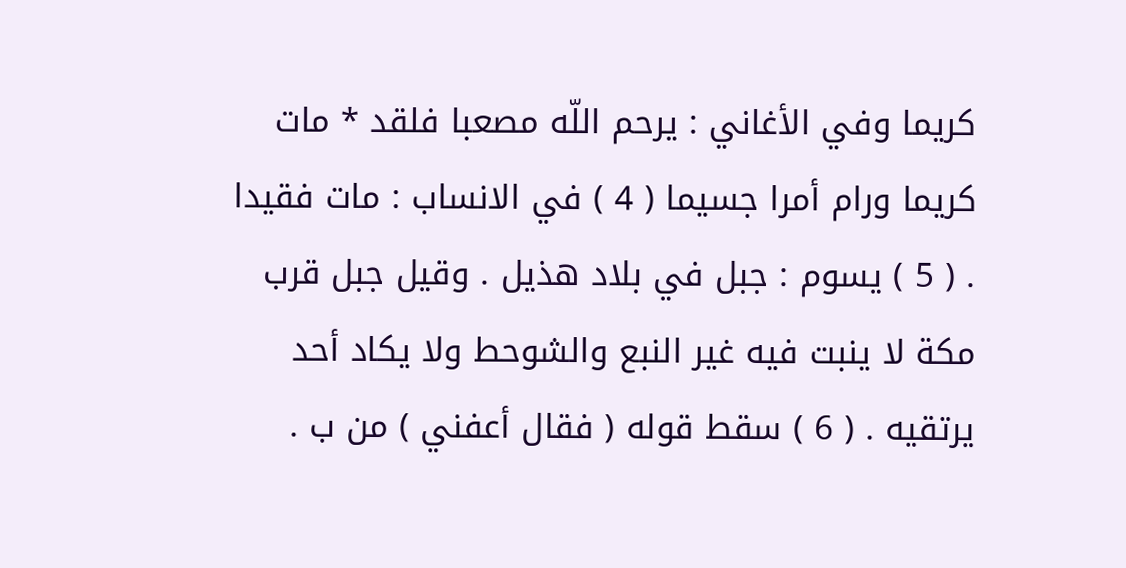كريما وفي الأغاني : يرحم اللّه مصعبا فلقد * مات كريما ورام أمرا جسيما ( 4 ) في الانساب : مات فقيدا . ( 5 ) يسوم : جبل في بلاد هذيل . وقيل جبل قرب مكة لا ينبت فيه غير النبع والشوحط ولا يكاد أحد يرتقيه . ( 6 ) سقط قوله ( فقال أعفني ) من ب .